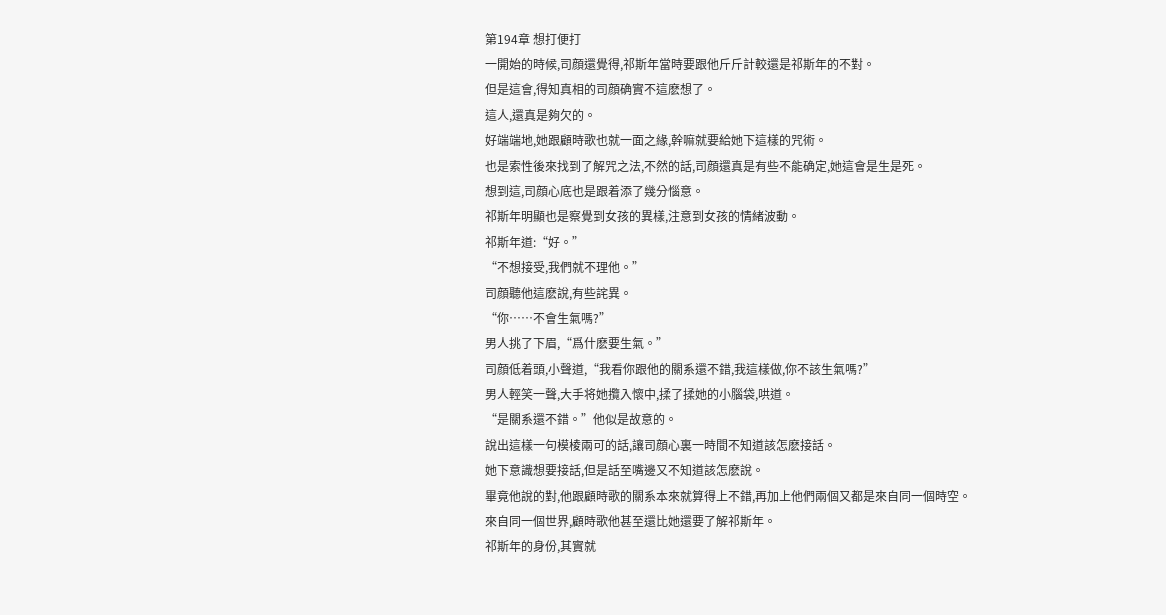第194章 想打便打
一開始的時候,司顔還覺得,祁斯年當時要跟他斤斤計較還是祁斯年的不對。
但是這會,得知真相的司顔确實不這麽想了。
這人,還真是夠欠的。
好端端地,她跟顧時歌也就一面之緣,幹嘛就要給她下這樣的咒術。
也是索性後來找到了解咒之法,不然的話,司顔還真是有些不能确定,她這會是生是死。
想到這,司顔心底也是跟着添了幾分惱意。
祁斯年明顯也是察覺到女孩的異樣,注意到女孩的情緒波動。
祁斯年道:“好。”
“不想接受,我們就不理他。”
司顔聽他這麽說,有些詫異。
“你……不會生氣嗎?”
男人挑了下眉,“爲什麽要生氣。”
司顔低着頭,小聲道,“我看你跟他的關系還不錯,我這樣做,你不該生氣嗎?”
男人輕笑一聲,大手将她攬入懷中,揉了揉她的小腦袋,哄道。
“是關系還不錯。”他似是故意的。
說出這樣一句模棱兩可的話,讓司顔心裏一時間不知道該怎麽接話。
她下意識想要接話,但是話至嘴邊又不知道該怎麽說。
畢竟他說的對,他跟顧時歌的關系本來就算得上不錯,再加上他們兩個又都是來自同一個時空。
來自同一個世界,顧時歌他甚至還比她還要了解祁斯年。
祁斯年的身份,其實就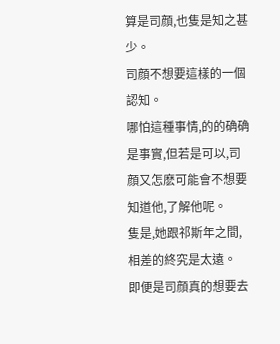算是司顔,也隻是知之甚少。
司顔不想要這樣的一個認知。
哪怕這種事情,的的确确是事實,但若是可以,司顔又怎麽可能會不想要知道他,了解他呢。
隻是,她跟祁斯年之間,相差的終究是太遠。
即便是司顔真的想要去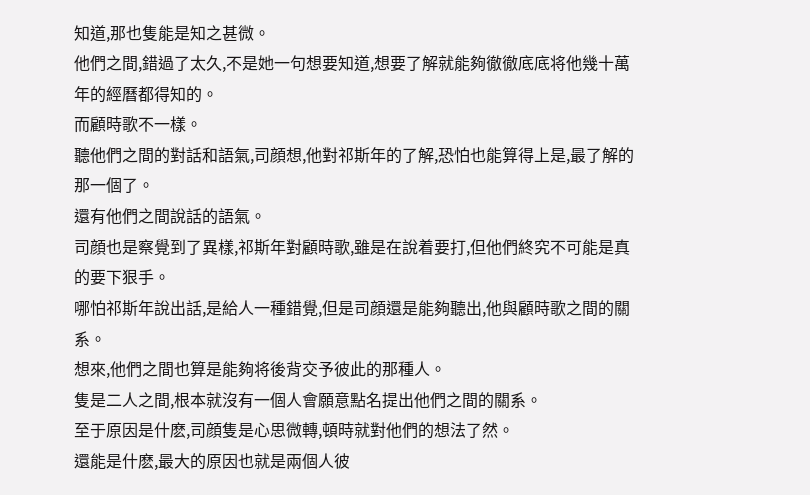知道,那也隻能是知之甚微。
他們之間,錯過了太久,不是她一句想要知道,想要了解就能夠徹徹底底将他幾十萬年的經曆都得知的。
而顧時歌不一樣。
聽他們之間的對話和語氣,司顔想,他對祁斯年的了解,恐怕也能算得上是,最了解的那一個了。
還有他們之間說話的語氣。
司顔也是察覺到了異樣,祁斯年對顧時歌,雖是在說着要打,但他們終究不可能是真的要下狠手。
哪怕祁斯年說出話,是給人一種錯覺,但是司顔還是能夠聽出,他與顧時歌之間的關系。
想來,他們之間也算是能夠将後背交予彼此的那種人。
隻是二人之間,根本就沒有一個人會願意點名提出他們之間的關系。
至于原因是什麽,司顔隻是心思微轉,頓時就對他們的想法了然。
還能是什麽,最大的原因也就是兩個人彼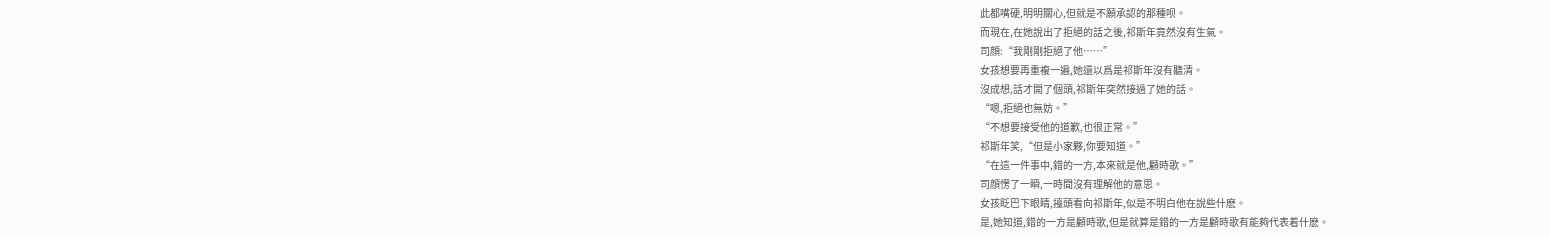此都嘴硬,明明關心,但就是不願承認的那種呗。
而現在,在她說出了拒絕的話之後,祁斯年竟然沒有生氣。
司顔:“我剛剛拒絕了他……”
女孩想要再重複一遍,她還以爲是祁斯年沒有聽清。
沒成想,話才開了個頭,祁斯年突然接過了她的話。
“嗯,拒絕也無妨。”
“不想要接受他的道歉,也很正常。”
祁斯年笑,“但是小家夥,你要知道。”
“在這一件事中,錯的一方,本來就是他,顧時歌。”
司顔愣了一瞬,一時間沒有理解他的意思。
女孩眨巴下眼睛,擡頭看向祁斯年,似是不明白他在說些什麽。
是,她知道,錯的一方是顧時歌,但是就算是錯的一方是顧時歌有能夠代表着什麽。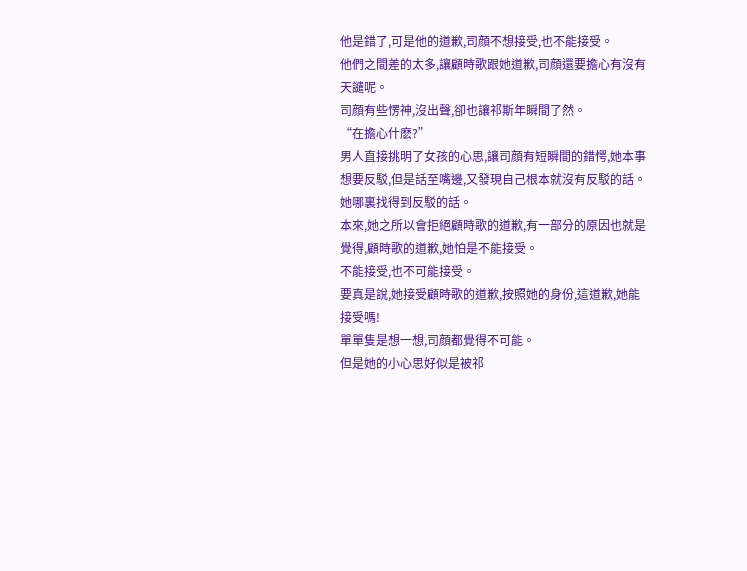他是錯了,可是他的道歉,司顔不想接受,也不能接受。
他們之間差的太多,讓顧時歌跟她道歉,司顔還要擔心有沒有天譴呢。
司顔有些愣神,沒出聲,卻也讓祁斯年瞬間了然。
“在擔心什麽?”
男人直接挑明了女孩的心思,讓司顔有短瞬間的錯愕,她本事想要反駁,但是話至嘴邊,又發現自己根本就沒有反駁的話。
她哪裏找得到反駁的話。
本來,她之所以會拒絕顧時歌的道歉,有一部分的原因也就是覺得,顧時歌的道歉,她怕是不能接受。
不能接受,也不可能接受。
要真是說,她接受顧時歌的道歉,按照她的身份,這道歉,她能接受嗎!
單單隻是想一想,司顔都覺得不可能。
但是她的小心思好似是被祁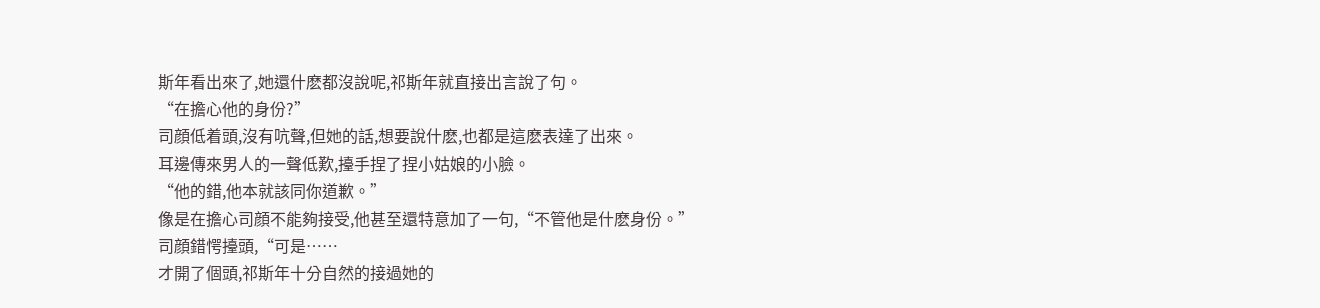斯年看出來了,她還什麽都沒說呢,祁斯年就直接出言說了句。
“在擔心他的身份?”
司顔低着頭,沒有吭聲,但她的話,想要說什麽,也都是這麽表達了出來。
耳邊傳來男人的一聲低歎,擡手捏了捏小姑娘的小臉。
“他的錯,他本就該同你道歉。”
像是在擔心司顔不能夠接受,他甚至還特意加了一句,“不管他是什麽身份。”
司顔錯愕擡頭,“可是……
才開了個頭,祁斯年十分自然的接過她的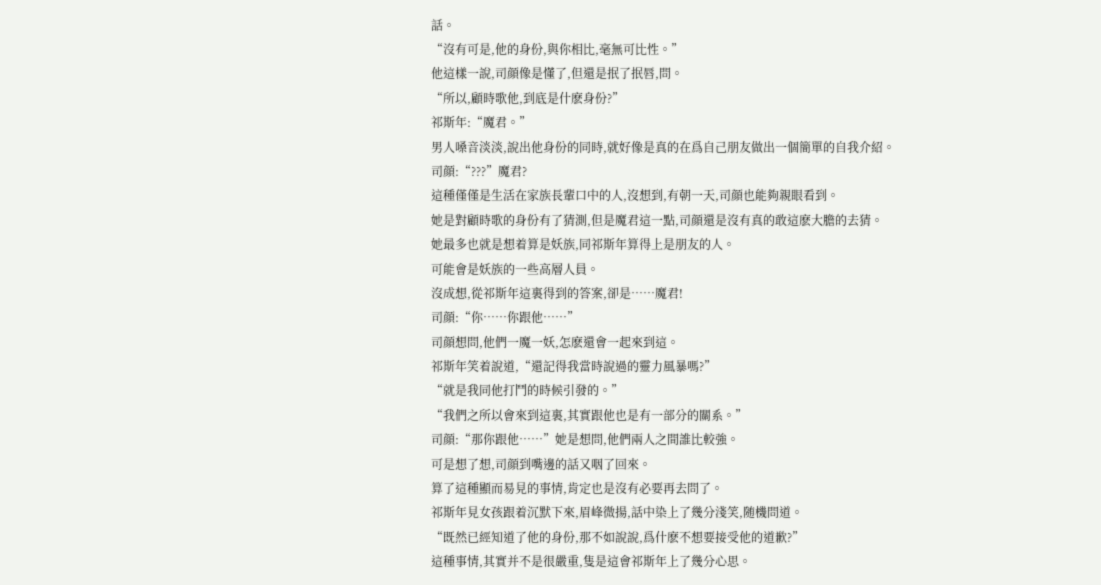話。
“沒有可是,他的身份,與你相比,毫無可比性。”
他這樣一說,司顔像是懂了,但還是抿了抿唇,問。
“所以,顧時歌他,到底是什麽身份?”
祁斯年:“魔君。”
男人嗓音淡淡,說出他身份的同時,就好像是真的在爲自己朋友做出一個簡單的自我介紹。
司顔:“???”魔君?
這種僅僅是生活在家族長輩口中的人,沒想到,有朝一天,司顔也能夠親眼看到。
她是對顧時歌的身份有了猜測,但是魔君這一點,司顔還是沒有真的敢這麽大膽的去猜。
她最多也就是想着算是妖族,同祁斯年算得上是朋友的人。
可能會是妖族的一些高層人員。
沒成想,從祁斯年這裏得到的答案,卻是……魔君!
司顔:“你……你跟他……”
司顔想問,他們一魔一妖,怎麽還會一起來到這。
祁斯年笑着說道,“還記得我當時說過的靈力風暴嗎?”
“就是我同他打鬥的時候引發的。”
“我們之所以會來到這裏,其實跟他也是有一部分的關系。”
司顔:“那你跟他……”她是想問,他們兩人之間誰比較強。
可是想了想,司顔到嘴邊的話又咽了回來。
算了這種顯而易見的事情,肯定也是沒有必要再去問了。
祁斯年見女孩跟着沉默下來,眉峰微揚,話中染上了幾分淺笑,随機問道。
“既然已經知道了他的身份,那不如說說,爲什麽不想要接受他的道歉?”
這種事情,其實并不是很嚴重,隻是這會祁斯年上了幾分心思。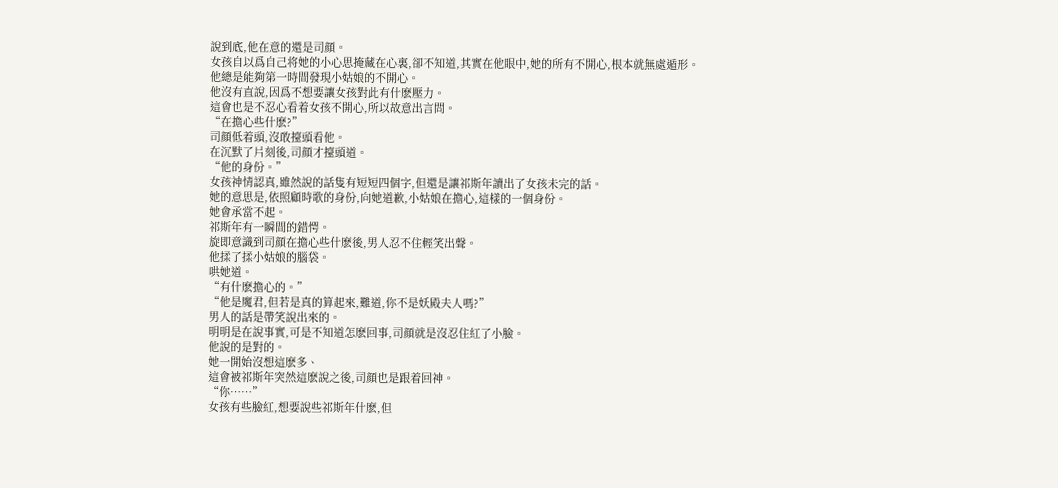說到底,他在意的還是司顔。
女孩自以爲自己将她的小心思掩藏在心裏,卻不知道,其實在他眼中,她的所有不開心,根本就無處遁形。
他總是能夠第一時間發現小姑娘的不開心。
他沒有直說,因爲不想要讓女孩對此有什麽壓力。
這會也是不忍心看着女孩不開心,所以故意出言問。
“在擔心些什麽?”
司顔低着頭,沒敢擡頭看他。
在沉默了片刻後,司顔才擡頭道。
“他的身份。”
女孩神情認真,雖然說的話隻有短短四個字,但還是讓祁斯年讀出了女孩未完的話。
她的意思是,依照顧時歌的身份,向她道歉,小姑娘在擔心,這樣的一個身份。
她會承當不起。
祁斯年有一瞬間的錯愕。
旋即意識到司顔在擔心些什麽後,男人忍不住輕笑出聲。
他揉了揉小姑娘的腦袋。
哄她道。
“有什麽擔心的。”
“他是魔君,但若是真的算起來,難道,你不是妖殿夫人嗎?”
男人的話是帶笑說出來的。
明明是在說事實,可是不知道怎麽回事,司顔就是沒忍住紅了小臉。
他說的是對的。
她一開始沒想這麽多、
這會被祁斯年突然這麽說之後,司顔也是跟着回神。
“你……”
女孩有些臉紅,想要說些祁斯年什麽,但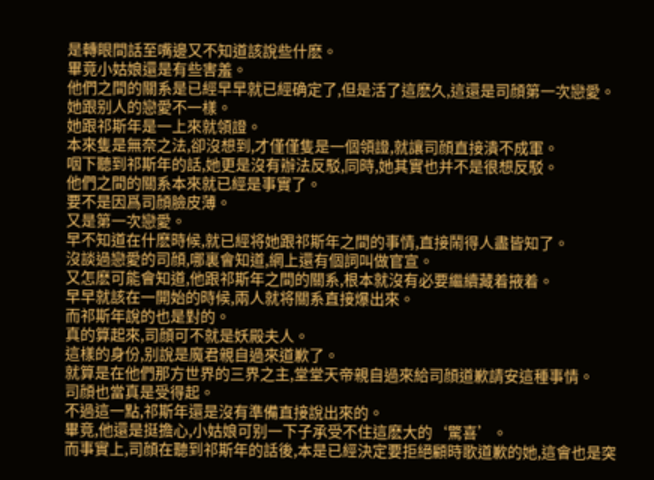是轉眼間話至嘴邊又不知道該說些什麽。
畢竟小姑娘還是有些害羞。
他們之間的關系是已經早早就已經确定了,但是活了這麽久,這還是司顔第一次戀愛。
她跟别人的戀愛不一樣。
她跟祁斯年是一上來就領證。
本來隻是無奈之法,卻沒想到,才僅僅隻是一個領證,就讓司顔直接潰不成軍。
咽下聽到祁斯年的話,她更是沒有辦法反駁,同時,她其實也并不是很想反駁。
他們之間的關系本來就已經是事實了。
要不是因爲司顔臉皮薄。
又是第一次戀愛。
早不知道在什麽時候,就已經将她跟祁斯年之間的事情,直接鬧得人盡皆知了。
沒談過戀愛的司顔,哪裏會知道,網上還有個詞叫做官宣。
又怎麽可能會知道,他跟祁斯年之間的關系,根本就沒有必要繼續藏着掖着。
早早就該在一開始的時候,兩人就将關系直接爆出來。
而祁斯年說的也是對的。
真的算起來,司顔可不就是妖殿夫人。
這樣的身份,别說是魔君親自過來道歉了。
就算是在他們那方世界的三界之主,堂堂天帝親自過來給司顔道歉請安這種事情。
司顔也當真是受得起。
不過這一點,祁斯年還是沒有準備直接說出來的。
畢竟,他還是挺擔心,小姑娘可别一下子承受不住這麽大的‘驚喜’。
而事實上,司顔在聽到祁斯年的話後,本是已經決定要拒絕顧時歌道歉的她,這會也是突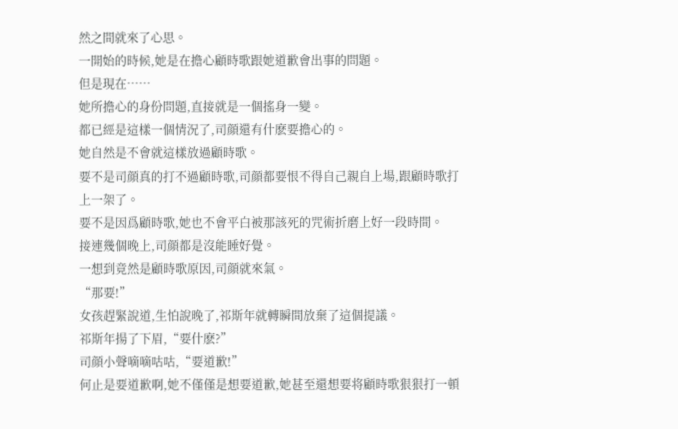然之間就來了心思。
一開始的時候,她是在擔心顧時歌跟她道歉會出事的問題。
但是現在……
她所擔心的身份問題,直接就是一個搖身一變。
都已經是這樣一個情況了,司顔還有什麽要擔心的。
她自然是不會就這樣放過顧時歌。
要不是司顔真的打不過顧時歌,司顔都要恨不得自己親自上場,跟顧時歌打上一架了。
要不是因爲顧時歌,她也不會平白被那該死的咒術折磨上好一段時間。
接連幾個晚上,司顔都是沒能睡好覺。
一想到竟然是顧時歌原因,司顔就來氣。
“那要!”
女孩趕緊說道,生怕說晚了,祁斯年就轉瞬間放棄了這個提議。
祁斯年揚了下眉,“要什麽?”
司顔小聲嘀嘀咕咕,“要道歉!”
何止是要道歉啊,她不僅僅是想要道歉,她甚至還想要将顧時歌狠狠打一頓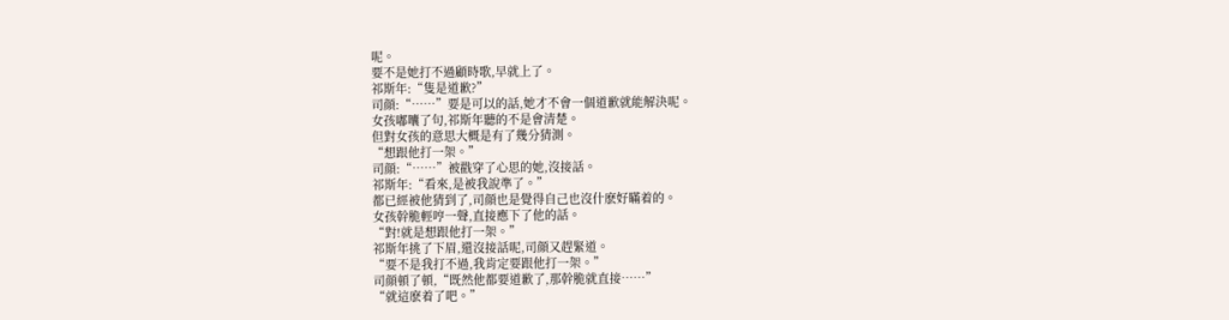呢。
要不是她打不過顧時歌,早就上了。
祁斯年:“隻是道歉?”
司顔:“……”要是可以的話,她才不會一個道歉就能解決呢。
女孩嘟囔了句,祁斯年聽的不是會清楚。
但對女孩的意思大概是有了幾分猜測。
“想跟他打一架。”
司顔:“……”被戳穿了心思的她,沒接話。
祁斯年:“看來,是被我說準了。”
都已經被他猜到了,司顔也是覺得自己也沒什麽好瞞着的。
女孩幹脆輕哼一聲,直接應下了他的話。
“對!就是想跟他打一架。”
祁斯年挑了下眉,還沒接話呢,司顔又趕緊道。
“要不是我打不過,我肯定要跟他打一架。”
司顔頓了頓,“既然他都要道歉了,那幹脆就直接……”
“就這麽着了吧。”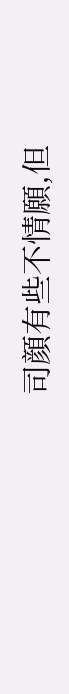司顔有些不情願,但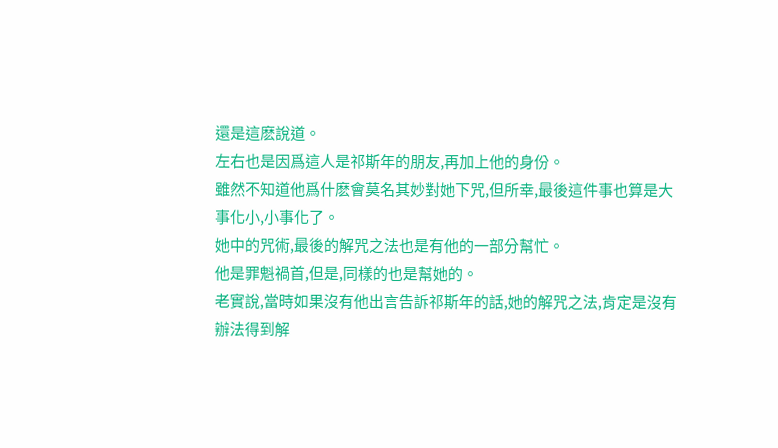還是這麽說道。
左右也是因爲這人是祁斯年的朋友,再加上他的身份。
雖然不知道他爲什麽會莫名其妙對她下咒,但所幸,最後這件事也算是大事化小,小事化了。
她中的咒術,最後的解咒之法也是有他的一部分幫忙。
他是罪魁禍首,但是,同樣的也是幫她的。
老實說,當時如果沒有他出言告訴祁斯年的話,她的解咒之法,肯定是沒有辦法得到解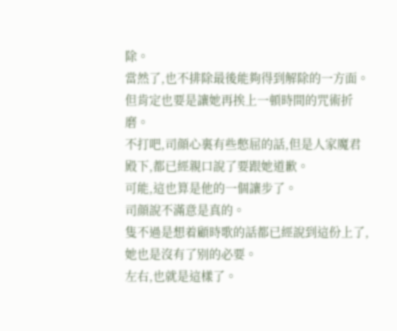除。
當然了,也不排除最後能夠得到解除的一方面。
但肯定也要是讓她再挨上一頓時間的咒術折磨。
不打吧,司顔心裏有些憋屈的話,但是人家魔君殿下,都已經親口說了要跟她道歉。
可能,這也算是他的一個讓步了。
司顔說不滿意是真的。
隻不過是想着顧時歌的話都已經說到這份上了,她也是沒有了别的必要。
左右,也就是這樣了。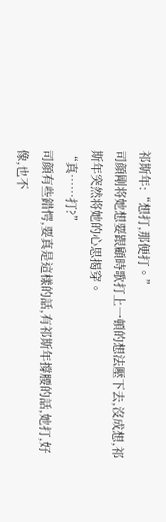祁斯年:“想打,那便打。”
司顔剛将她想要跟顧時歌打上一頓的想法壓下去,沒成想,祁斯年突然将她的心思揭穿。
“真……打?”
司顔有些錯愕,要真是這樣的話,有祁斯年撐腰的話,她打,好像,也不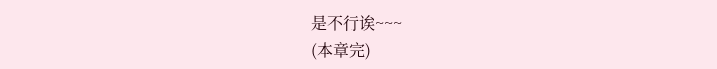是不行诶~~~
(本章完)